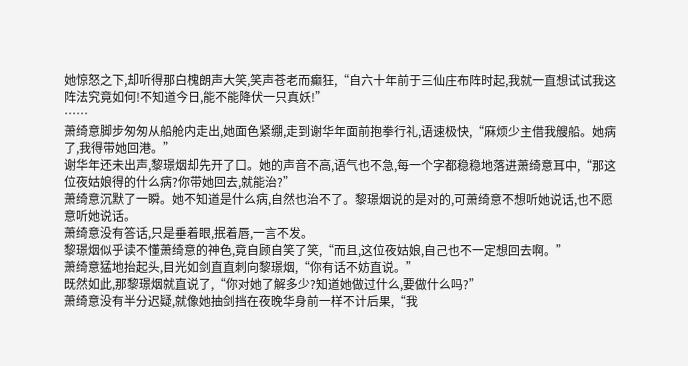她惊怒之下,却听得那白槐朗声大笑,笑声苍老而癫狂,“自六十年前于三仙庄布阵时起,我就一直想试试我这阵法究竟如何!不知道今日,能不能降伏一只真妖!”
……
萧绮意脚步匆匆从船舱内走出,她面色紧绷,走到谢华年面前抱拳行礼,语速极快,“麻烦少主借我艘船。她病了,我得带她回港。”
谢华年还未出声,黎璟烟却先开了口。她的声音不高,语气也不急,每一个字都稳稳地落进萧绮意耳中,“那这位夜姑娘得的什么病?你带她回去,就能治?”
萧绮意沉默了一瞬。她不知道是什么病,自然也治不了。黎璟烟说的是对的,可萧绮意不想听她说话,也不愿意听她说话。
萧绮意没有答话,只是垂着眼,抿着唇,一言不发。
黎璟烟似乎读不懂萧绮意的神色,竟自顾自笑了笑,“而且,这位夜姑娘,自己也不一定想回去啊。”
萧绮意猛地抬起头,目光如剑直直刺向黎璟烟,“你有话不妨直说。”
既然如此,那黎璟烟就直说了,“你对她了解多少?知道她做过什么,要做什么吗?”
萧绮意没有半分迟疑,就像她抽剑挡在夜晚华身前一样不计后果,“我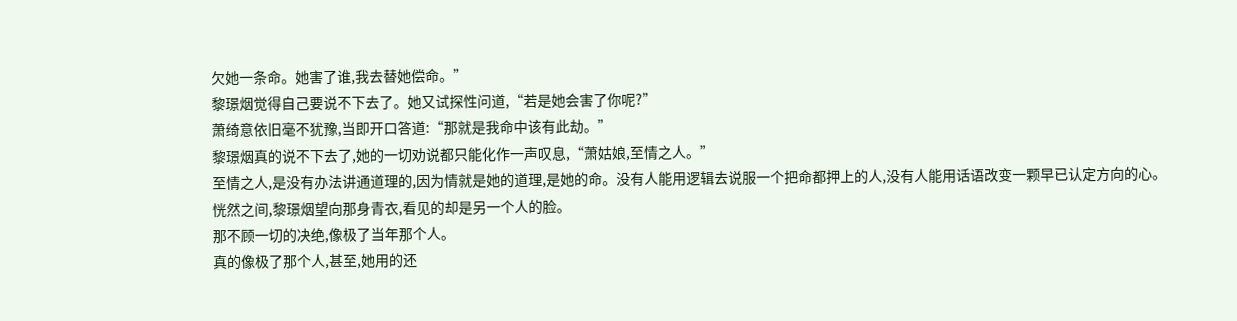欠她一条命。她害了谁,我去替她偿命。”
黎璟烟觉得自己要说不下去了。她又试探性问道,“若是她会害了你呢?”
萧绮意依旧毫不犹豫,当即开口答道:“那就是我命中该有此劫。”
黎璟烟真的说不下去了,她的一切劝说都只能化作一声叹息,“萧姑娘,至情之人。”
至情之人,是没有办法讲通道理的,因为情就是她的道理,是她的命。没有人能用逻辑去说服一个把命都押上的人,没有人能用话语改变一颗早已认定方向的心。
恍然之间,黎璟烟望向那身青衣,看见的却是另一个人的脸。
那不顾一切的决绝,像极了当年那个人。
真的像极了那个人,甚至,她用的还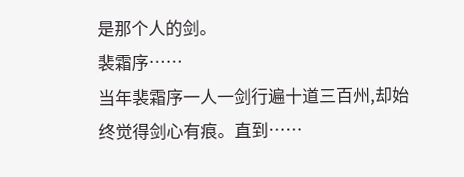是那个人的剑。
裴霜序……
当年裴霜序一人一剑行遍十道三百州,却始终觉得剑心有痕。直到……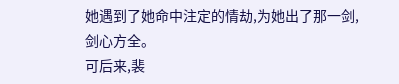她遇到了她命中注定的情劫,为她出了那一剑,剑心方全。
可后来,裴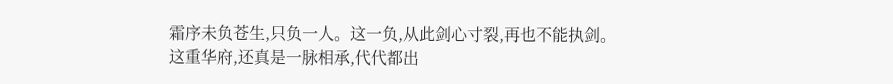霜序未负苍生,只负一人。这一负,从此剑心寸裂,再也不能执剑。
这重华府,还真是一脉相承,代代都出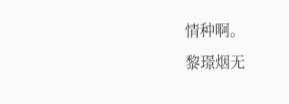情种啊。
黎璟烟无